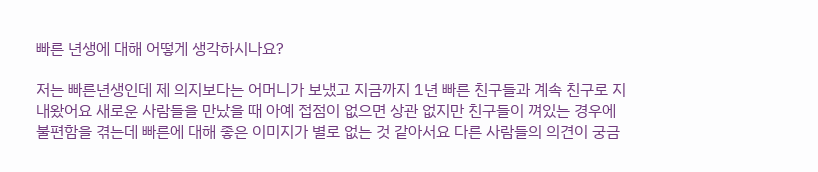빠른 년생에 대해 어떻게 생각하시나요?

저는 빠른년생인데 제 의지보다는 어머니가 보냈고 지금까지 1년 빠른 친구들과 계속 친구로 지내왔어요 새로운 사람들을 만났을 때 아예 접점이 없으면 상관 없지만 친구들이 껴있는 경우에 불편함을 겪는데 빠른에 대해 좋은 이미지가 별로 없는 것 같아서요 다른 사람들의 의견이 궁금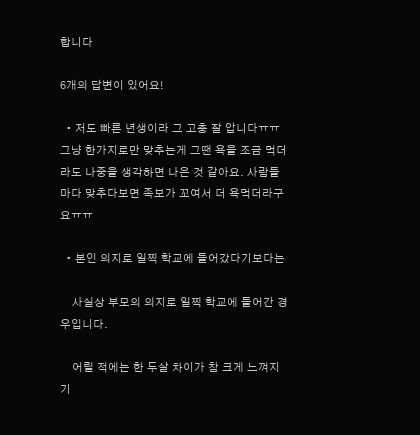합니다

6개의 답변이 있어요!

  • 저도 빠른 년생이라 그 고충 잘 압니다ㅠㅠ 그냥 한가지로만 맞추는게 그땐 욕을 조금 먹더라도 나중을 생각하면 나은 것 같아요. 사람들마다 맞추다보면 족보가 꼬여서 더 욕먹더라구요ㅠㅠ

  • 본인 의지로 일찍 학교에 들어갔다기보다는

    사실상 부모의 의지로 일찍 학교에 들어간 경우입니다.

    어릴 적에는 한 두살 차이가 참 크게 느껴지기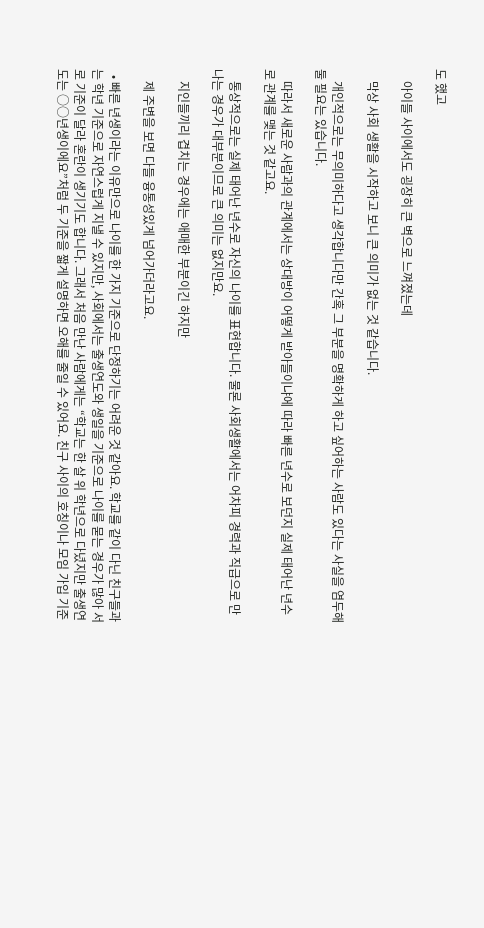도 했고

    아이들 사이에서도 굉장히 큰 벽으로 느껴졌는데

    막상 사회 생활을 시작하고 보니 큰 의미가 없는 것 같습니다.

    개인적으로는 무의미하다고 생각합니다만 간혹 그 부분을 명확하게 하고 싶어하는 사람도 있다는 사실을 염두해 둘 필요는 있습니다.

    따라서 새로운 사람과의 관계에서는 상대방이 어떻게 받아들이냐에 따라 빠른 년수로 보던지 실제 태어난 년수로 관계를 맺는 것 같고요.

    통상적으로는 실제 태어난 년수로 자신의 나이를 표현합니다. 물론 사회생활에서는 어차피 경력과 직급으로 만나는 경우가 대부분이므로 큰 의미는 없지만요.

    지인들끼리 겹치는 경우에는 애매한 부분이긴 하지만

    제 주변을 보면 다들 융통성있게 넘어가더라고요.

  • 빠른 년생이라는 이유만으로 나이를 한 가지 기준으로 단정하기는 어려운 것 같아요. 학교를 같이 다닌 친구들과는 학년 기준으로 자연스럽게 지낼 수 있지만, 사회에서는 출생연도와 생일을 기준으로 나이를 묻는 경우가 많아 서로 기준이 달라 혼란이 생기기도 합니다. 그래서 처음 만난 사람에게는 “학교는 한 살 위 학년으로 다녔지만 출생연도는 ○○년생이에요”처럼 두 기준을 짧게 설명하면 오해를 줄일 수 있어요. 친구 사이의 호칭이나 모임 가입 기준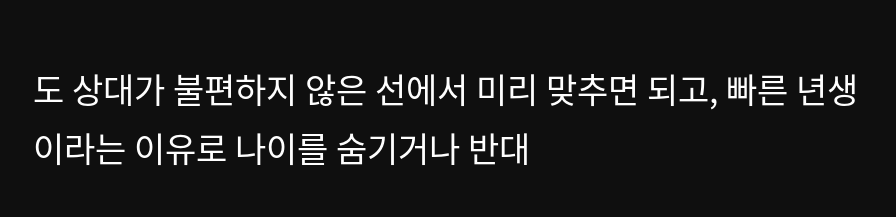도 상대가 불편하지 않은 선에서 미리 맞추면 되고, 빠른 년생이라는 이유로 나이를 숨기거나 반대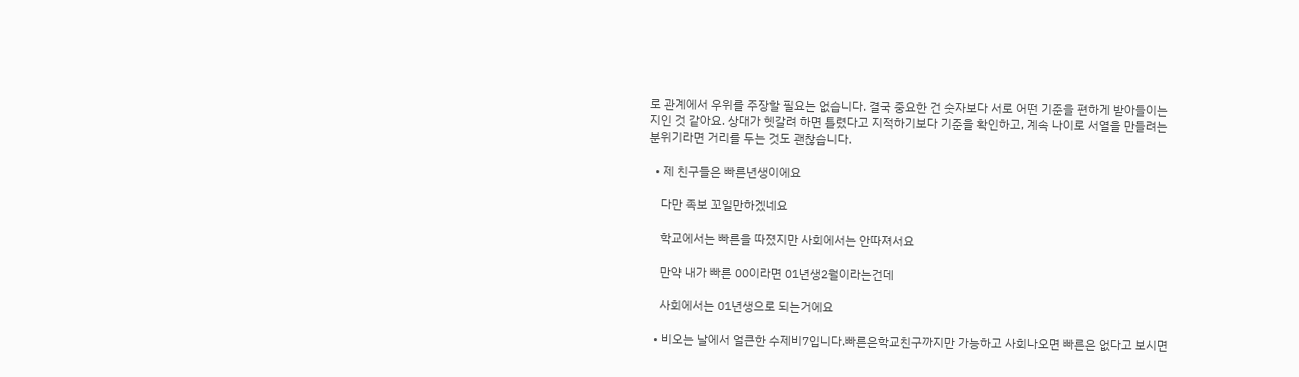로 관계에서 우위를 주장할 필요는 없습니다. 결국 중요한 건 숫자보다 서로 어떤 기준을 편하게 받아들이는지인 것 같아요. 상대가 헷갈려 하면 틀렸다고 지적하기보다 기준을 확인하고, 계속 나이로 서열을 만들려는 분위기라면 거리를 두는 것도 괜찮습니다.

  • 제 친구들은 빠른년생이에요

    다만 족보 꼬일만하겠네요

    학교에서는 빠른을 따졌지만 사회에서는 안따져서요

    만약 내가 빠른 00이라면 01년생2월이라는건데

    사회에서는 01년생으로 되는거에요

  • 비오는 날에서 얼큰한 수제비7입니다.빠른은학교친구까지만 가능하고 사회나오면 빠른은 없다고 보시면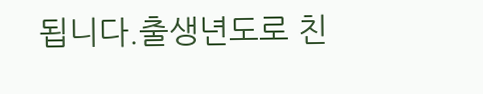됩니다.출생년도로 친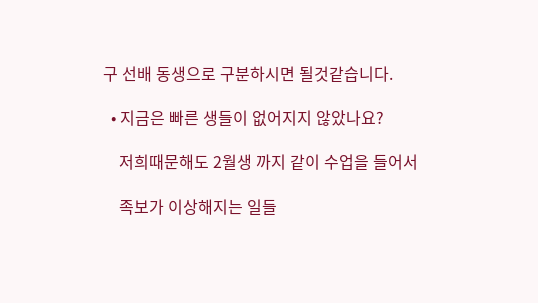구 선배 동생으로 구분하시면 될것같습니다.

  • 지금은 빠른 생들이 없어지지 않았나요?

    저희때문해도 2월생 까지 같이 수업을 들어서

    족보가 이상해지는 일들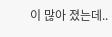이 많아 졌는데..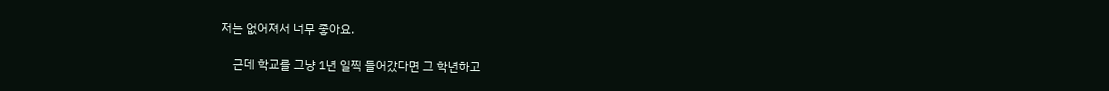저는 없어져서 너무 좋아요.

    근데 학교를 그냥 1년 일찍 들어갔다면 그 학년하고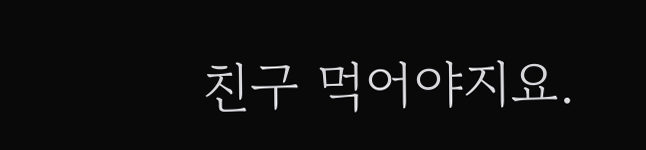친구 먹어야지요.